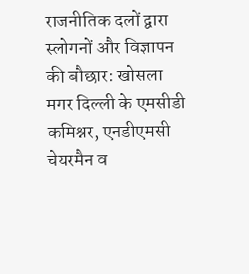राजनीतिक दलों द्वारा स्लोगनों और विज्ञापन की बौछार: खोसला
मगर दिल्ली के एमसीडी कमिश्नर, एनडीएमसी चेयरमैन व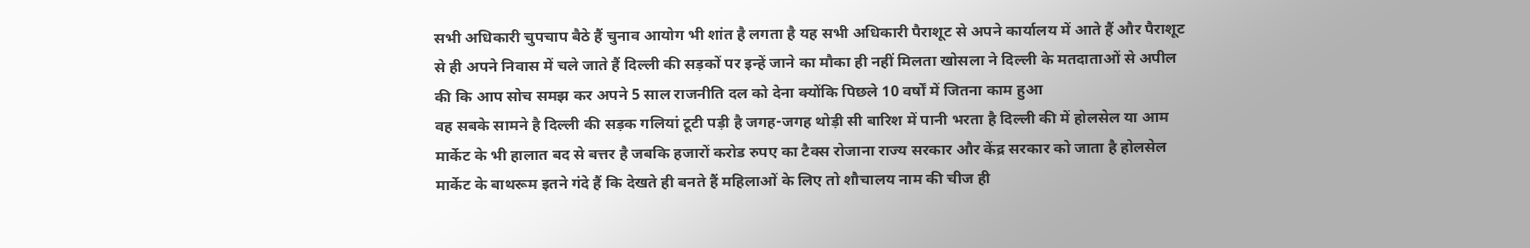सभी अधिकारी चुपचाप बैठे हैं चुनाव आयोग भी शांत है लगता है यह सभी अधिकारी पैराशूट से अपने कार्यालय में आते हैं और पैराशूट से ही अपने निवास में चले जाते हैं दिल्ली की सड़कों पर इन्हें जाने का मौका ही नहीं मिलता खोसला ने दिल्ली के मतदाताओं से अपील की कि आप सोच समझ कर अपने 5 साल राजनीति दल को देना क्योंकि पिछले 10 वर्षों में जितना काम हुआ
वह सबके सामने है दिल्ली की सड़क गलियां टूटी पड़ी है जगह-जगह थोड़ी सी बारिश में पानी भरता है दिल्ली की में होलसेल या आम मार्केट के भी हालात बद से बत्तर है जबकि हजारों करोड रुपए का टैक्स रोजाना राज्य सरकार और केंद्र सरकार को जाता है होलसेल मार्केट के बाथरूम इतने गंदे हैं कि देखते ही बनते हैं महिलाओं के लिए तो शौचालय नाम की चीज ही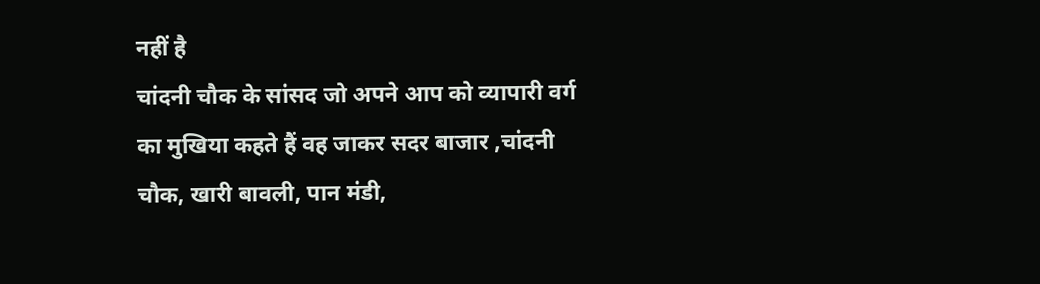नहीं है
चांदनी चौक के सांसद जो अपने आप को व्यापारी वर्ग का मुखिया कहते हैं वह जाकर सदर बाजार ,चांदनी चौक, खारी बावली, पान मंडी,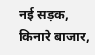नई सड़क, किनारे बाजार,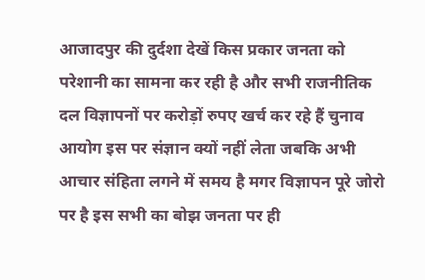आजादपुर की दुर्दशा देखें किस प्रकार जनता को परेशानी का सामना कर रही है और सभी राजनीतिक दल विज्ञापनों पर करोड़ों रुपए खर्च कर रहे हैं चुनाव आयोग इस पर संज्ञान क्यों नहीं लेता जबकि अभी आचार संहिता लगने में समय है मगर विज्ञापन पूरे जोरो पर है इस सभी का बोझ जनता पर ही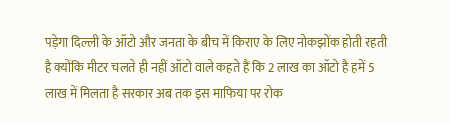पड़ेगा दिल्ली के ऑटो और जनता के बीच में किराए के लिए नोकझोंक होती रहती है क्योंकि मीटर चलते ही नहीं ऑटो वाले कहते हैं कि 2 लाख का ऑटो है हमें 5 लाख में मिलता है सरकार अब तक इस माफिया पर रोक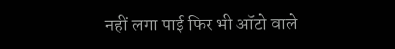नहीं लगा पाई फिर भी ऑटो वाले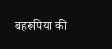बहरूपिया की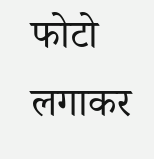फोटो लगाकर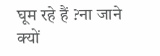घूम रहे हैं ?ना जाने क्यों